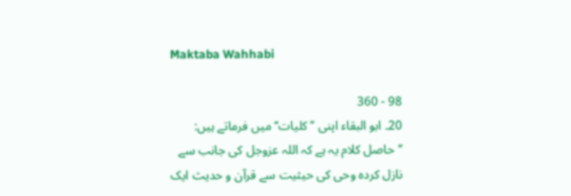Maktaba Wahhabi

98 - 360
20۔ ابو البقاء اپنی ’’کلیات‘‘ میں فرماتے ہیں: ’’حاصل کلام یہ ہے کہ اللہ عزوجل کی جانب سے نازل کردہ وحی کی حیثیت سے قرآن و حدیث ایک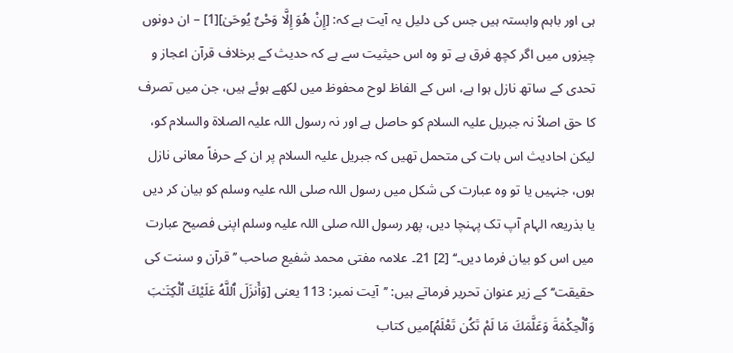ہی اور باہم وابستہ ہیں جس کی دلیل یہ آیت ہے کہ: [إِنْ هُوَ إِلَّا وَحْىٌ يُوحَىٰ][1] – ان دونوں چیزوں میں اگر کچھ فرق ہے تو وہ اس حیثیت سے ہے کہ حدیث کے برخلاف قرآن اعجاز و تحدی کے ساتھ نازل ہوا ہے، اس کے الفاظ لوح محفوظ میں لکھے ہوئے ہیں، جن میں تصرف کا حق اصلاً نہ جبریل علیہ السلام کو حاصل ہے اور نہ رسول اللہ علیہ الصلاۃ والسلام کو، لیکن احادیث اس بات کی متحمل تھیں کہ جبریل علیہ السلام پر ان کے حرفاً معانی نازل ہوں، جنہیں یا تو وہ عبارت کی شکل میں رسول اللہ صلی اللہ علیہ وسلم کو بیان کر دیں یا بذریعہ الہام آپ تک پہنچا دیں، پھر رسول اللہ صلی اللہ علیہ وسلم اپنی فصیح عبارت میں اس کو بیان فرما دیں۔‘‘ [2] 21۔ علامہ مفتی محمد شفیع صاحب ’’قرآن و سنت کی حقیقت‘‘ کے زیر عنوان تحریر فرماتے ہیں: ’’آیت نمبر: 113 یعنی [وَأَنزَلَ ٱللَّهُ عَلَيْكَ ٱلْكِتَـٰبَ وَٱلْحِكْمَةَ وَعَلَّمَكَ مَا لَمْ تَكُن تَعْلَمُ]میں کتاب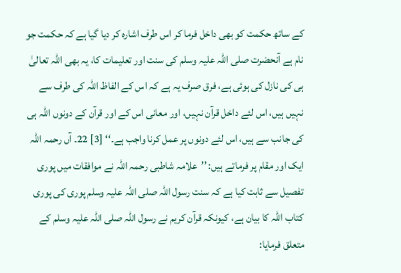کے ساتھ حکمت کو بھی داخل فرما کر اس طرف اشارہ کر دیا گیا ہے کہ حکمت جو نام ہے آنحضرت صلی اللہ علیہ وسلم کی سنت اور تعلیمات کا، یہ بھی اللہ تعالیٰ ہی کی نازل کی ہوئی ہے، فرق صرف یہ ہے کہ اس کے الفاظ اللہ کی طرف سے نہیں ہیں، اس لئے داخل قرآن نہیں، اور معانی اس کے اور قرآن کے دونوں اللہ ہی کی جانب سے ہیں، اس لئے دونوں پر عمل کرنا واجب ہے۔‘‘ [3] 22۔ آں رحمہ اللہ ایک اور مقام پر فرماتے ہیں: ’’علامہ شاطبی رحمہ اللہ نے موافقات میں پوری تفصیل سے ثابت کیا ہے کہ سنت رسول اللہ صلی اللہ علیہ وسلم پوری کی پوری کتاب اللہ کا بیان ہے، کیونکہ قرآن کریم نے رسول اللہ صلی اللہ علیہ وسلم کے متعلق فرمایا: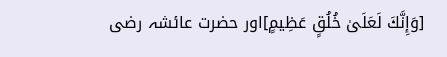[وَإِنَّكَ لَعَلَىٰ خُلُقٍ عَظِيمٍ]اور حضرت عائشہ رضی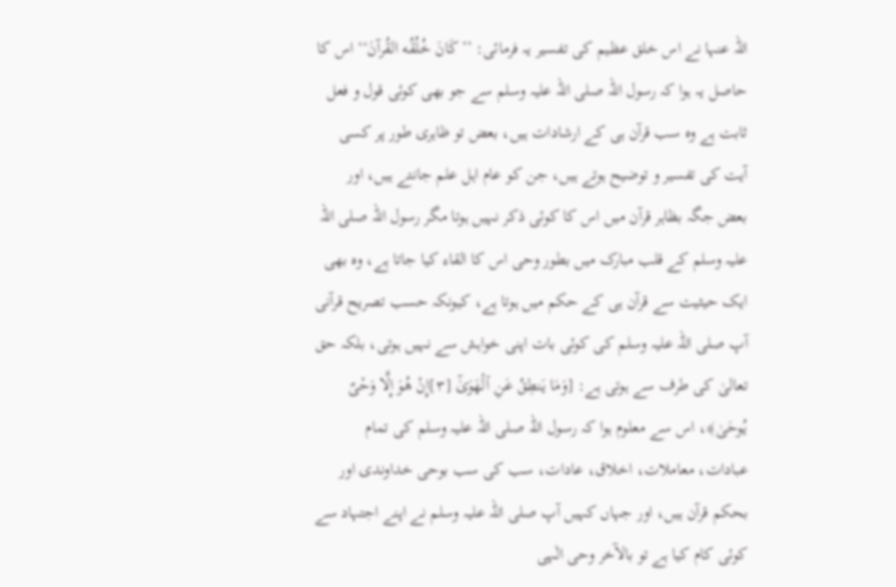اللہ عنہا نے اس خلق عظیم کی تفسیر یہ فرمائی: ’’كَانَ خُلُقُه القُرآنَ‘‘ اس کا حاصل یہ ہوا کہ رسول اللہ صلی اللہ علیہ وسلم سے جو بھی کوئی قول و فعل ثابت ہے وہ سب قرآن ہی کے ارشادات ہیں، بعض تو ظاہری طور پر کسی آیت کی تفسیر و توضیح ہوتے ہیں، جن کو عام اہل علم جانتے ہیں، اور بعض جگہ بظاہر قرآن میں اس کا کوئی ذکر نہیں ہوتا مگر رسول اللہ صلی اللہ علیہ وسلم کے قلب مبارک میں بطور وحی اس کا القاء کیا جاتا ہے، وہ بھی ایک حیثیت سے قرآن ہی کے حکم میں ہوتا ہے، کیونکہ حسب تصریح قرآنی آپ صلی اللہ علیہ وسلم کی کوئی بات اپنی خواہش سے نہیں ہوتی، بلکہ حق تعالیٰ کی طرف سے ہوتی ہے: [وَمَا يَنطِقُ عَنِ ٱلْهَوَىٰٓ [٣]إِنْ هُوَ إِلَّا وَحْىٌ يُوحَىٰ﴾، اس سے معلوم ہوا کہ رسول اللہ صلی اللہ علیہ وسلم کی تمام عبادات، معاملات، اخلاق، عادات، سب کی سب بوحی خداوندی اور بحکم قرآن ہیں، اور جہاں کہیں آپ صلی اللہ علیہ وسلم نے اپنے اجتہاد سے کوئی کام کیا ہے تو بالآخر وحی الٰہی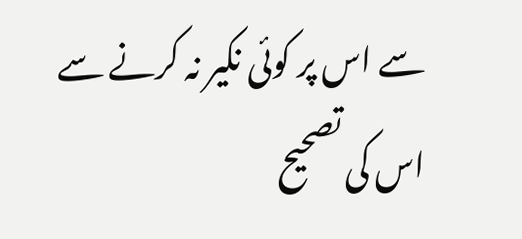سے اس پر کوئی نکیر نہ کرنے سے اس کی تصحیح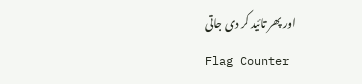اور پھر تائید کر دی جاتی
Flag Counter